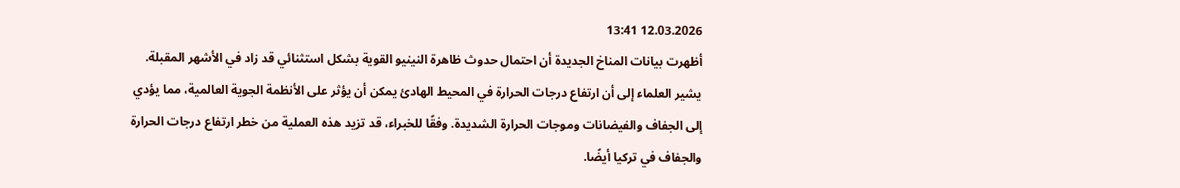12.03.2026 13:41
أظهرت بيانات المناخ الجديدة أن احتمال حدوث ظاهرة النينيو القوية بشكل استثنائي قد زاد في الأشهر المقبلة. يشير العلماء إلى أن ارتفاع درجات الحرارة في المحيط الهادئ يمكن أن يؤثر على الأنظمة الجوية العالمية، مما يؤدي إلى الجفاف والفيضانات وموجات الحرارة الشديدة. وفقًا للخبراء، قد تزيد هذه العملية من خطر ارتفاع درجات الحرارة والجفاف في تركيا أيضًا.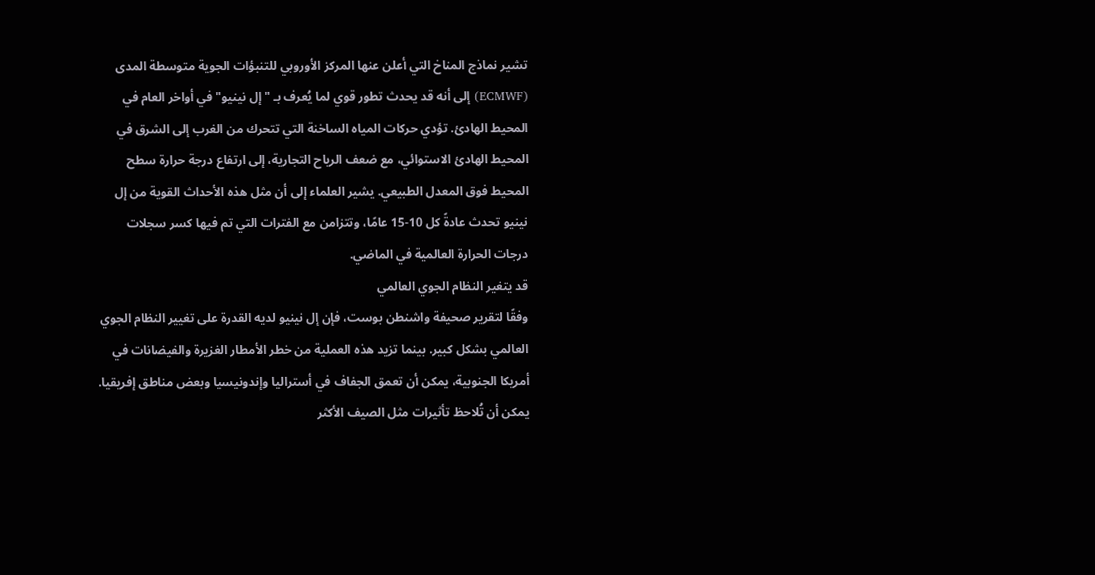تشير نماذج المناخ التي أعلن عنها المركز الأوروبي للتنبؤات الجوية متوسطة المدى (ECMWF) إلى أنه قد يحدث تطور قوي لما يُعرف بـ "إل نينيو" في أواخر العام في المحيط الهادئ. تؤدي حركات المياه الساخنة التي تتحرك من الغرب إلى الشرق في المحيط الهادئ الاستوائي، مع ضعف الرياح التجارية، إلى ارتفاع درجة حرارة سطح المحيط فوق المعدل الطبيعي. يشير العلماء إلى أن مثل هذه الأحداث القوية من إل نينيو تحدث عادةً كل 10-15 عامًا، وتتزامن مع الفترات التي تم فيها كسر سجلات درجات الحرارة العالمية في الماضي.
قد يتغير النظام الجوي العالمي
وفقًا لتقرير صحيفة واشنطن بوست، فإن إل نينيو لديه القدرة على تغيير النظام الجوي العالمي بشكل كبير. بينما تزيد هذه العملية من خطر الأمطار الغزيرة والفيضانات في أمريكا الجنوبية، يمكن أن تعمق الجفاف في أستراليا وإندونيسيا وبعض مناطق إفريقيا. يمكن أن تُلاحظ تأثيرات مثل الصيف الأكثر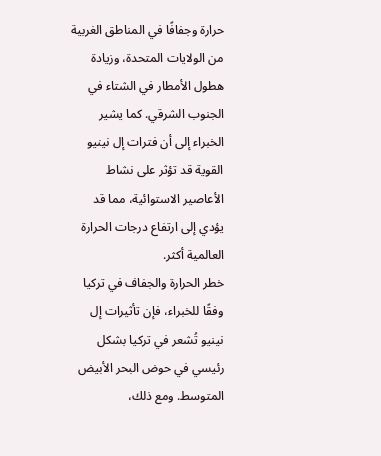حرارة وجفافًا في المناطق الغربية من الولايات المتحدة، وزيادة هطول الأمطار في الشتاء في الجنوب الشرقي. كما يشير الخبراء إلى أن فترات إل نينيو القوية قد تؤثر على نشاط الأعاصير الاستوائية، مما قد يؤدي إلى ارتفاع درجات الحرارة العالمية أكثر.
خطر الحرارة والجفاف في تركيا
وفقًا للخبراء، فإن تأثيرات إل نينيو تُشعر في تركيا بشكل رئيسي في حوض البحر الأبيض المتوسط. ومع ذلك،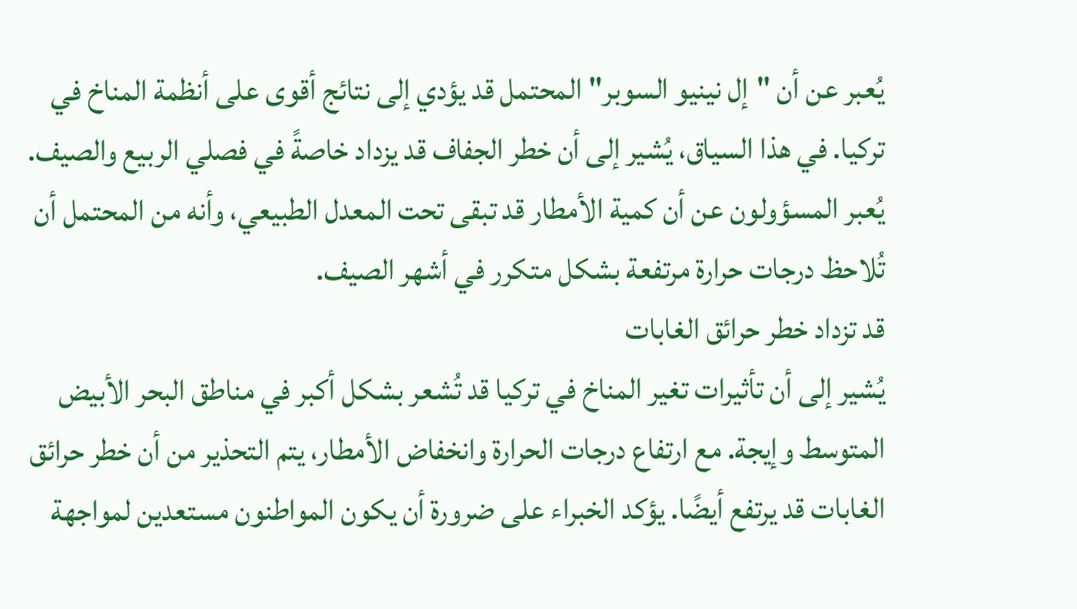يُعبر عن أن "إل نينيو السوبر" المحتمل قد يؤدي إلى نتائج أقوى على أنظمة المناخ في تركيا. في هذا السياق، يُشير إلى أن خطر الجفاف قد يزداد خاصةً في فصلي الربيع والصيف.
يُعبر المسؤولون عن أن كمية الأمطار قد تبقى تحت المعدل الطبيعي، وأنه من المحتمل أن تُلاحظ درجات حرارة مرتفعة بشكل متكرر في أشهر الصيف.
قد تزداد خطر حرائق الغابات
يُشير إلى أن تأثيرات تغير المناخ في تركيا قد تُشعر بشكل أكبر في مناطق البحر الأبيض المتوسط وإيجة. مع ارتفاع درجات الحرارة وانخفاض الأمطار، يتم التحذير من أن خطر حرائق الغابات قد يرتفع أيضًا. يؤكد الخبراء على ضرورة أن يكون المواطنون مستعدين لمواجهة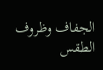الجفاف وظروف الطقس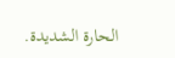الحارة الشديدة.